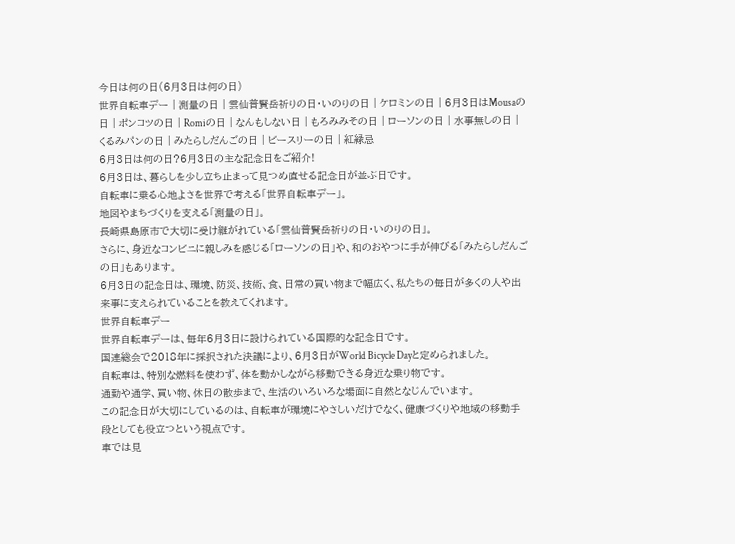今日は何の日(6月3日は何の日)
世界自転車デー | 測量の日 | 雲仙普賢岳祈りの日・いのりの日 | ケロミンの日 | 6月3日はMousaの日 | ポンコツの日 | Romiの日 | なんもしない日 | もろみみその日 | ローソンの日 | 水事無しの日 | くるみパンの日 | みたらしだんごの日 | ビースリーの日 | 紅緑忌
6月3日は何の日?6月3日の主な記念日をご紹介!
6月3日は、暮らしを少し立ち止まって見つめ直せる記念日が並ぶ日です。
自転車に乗る心地よさを世界で考える「世界自転車デー」。
地図やまちづくりを支える「測量の日」。
長崎県島原市で大切に受け継がれている「雲仙普賢岳祈りの日・いのりの日」。
さらに、身近なコンビニに親しみを感じる「ローソンの日」や、和のおやつに手が伸びる「みたらしだんごの日」もあります。
6月3日の記念日は、環境、防災、技術、食、日常の買い物まで幅広く、私たちの毎日が多くの人や出来事に支えられていることを教えてくれます。
世界自転車デー
世界自転車デーは、毎年6月3日に設けられている国際的な記念日です。
国連総会で2018年に採択された決議により、6月3日がWorld Bicycle Dayと定められました。
自転車は、特別な燃料を使わず、体を動かしながら移動できる身近な乗り物です。
通勤や通学、買い物、休日の散歩まで、生活のいろいろな場面に自然となじんでいます。
この記念日が大切にしているのは、自転車が環境にやさしいだけでなく、健康づくりや地域の移動手段としても役立つという視点です。
車では見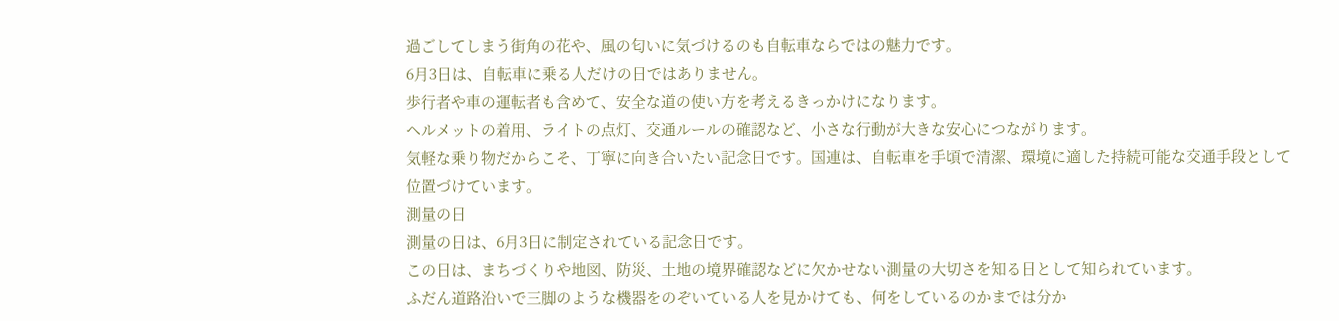過ごしてしまう街角の花や、風の匂いに気づけるのも自転車ならではの魅力です。
6月3日は、自転車に乗る人だけの日ではありません。
歩行者や車の運転者も含めて、安全な道の使い方を考えるきっかけになります。
ヘルメットの着用、ライトの点灯、交通ルールの確認など、小さな行動が大きな安心につながります。
気軽な乗り物だからこそ、丁寧に向き合いたい記念日です。国連は、自転車を手頃で清潔、環境に適した持続可能な交通手段として位置づけています。
測量の日
測量の日は、6月3日に制定されている記念日です。
この日は、まちづくりや地図、防災、土地の境界確認などに欠かせない測量の大切さを知る日として知られています。
ふだん道路沿いで三脚のような機器をのぞいている人を見かけても、何をしているのかまでは分か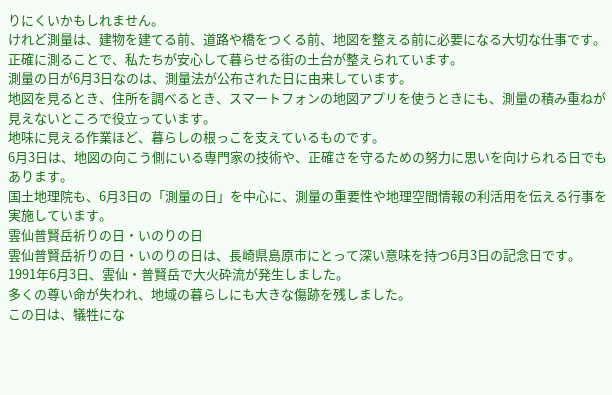りにくいかもしれません。
けれど測量は、建物を建てる前、道路や橋をつくる前、地図を整える前に必要になる大切な仕事です。
正確に測ることで、私たちが安心して暮らせる街の土台が整えられています。
測量の日が6月3日なのは、測量法が公布された日に由来しています。
地図を見るとき、住所を調べるとき、スマートフォンの地図アプリを使うときにも、測量の積み重ねが見えないところで役立っています。
地味に見える作業ほど、暮らしの根っこを支えているものです。
6月3日は、地図の向こう側にいる専門家の技術や、正確さを守るための努力に思いを向けられる日でもあります。
国土地理院も、6月3日の「測量の日」を中心に、測量の重要性や地理空間情報の利活用を伝える行事を実施しています。
雲仙普賢岳祈りの日・いのりの日
雲仙普賢岳祈りの日・いのりの日は、長崎県島原市にとって深い意味を持つ6月3日の記念日です。
1991年6月3日、雲仙・普賢岳で大火砕流が発生しました。
多くの尊い命が失われ、地域の暮らしにも大きな傷跡を残しました。
この日は、犠牲にな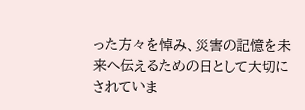った方々を悼み、災害の記憶を未来へ伝えるための日として大切にされていま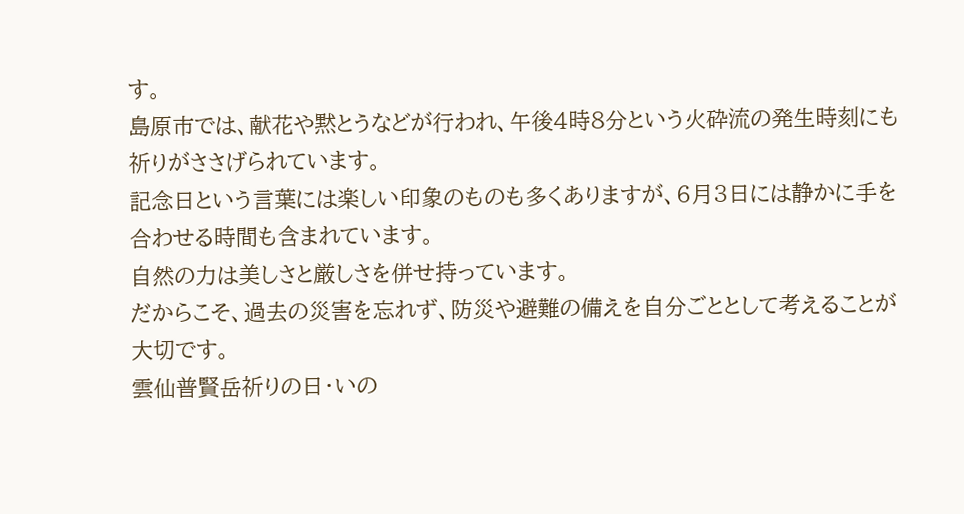す。
島原市では、献花や黙とうなどが行われ、午後4時8分という火砕流の発生時刻にも祈りがささげられています。
記念日という言葉には楽しい印象のものも多くありますが、6月3日には静かに手を合わせる時間も含まれています。
自然の力は美しさと厳しさを併せ持っています。
だからこそ、過去の災害を忘れず、防災や避難の備えを自分ごととして考えることが大切です。
雲仙普賢岳祈りの日・いの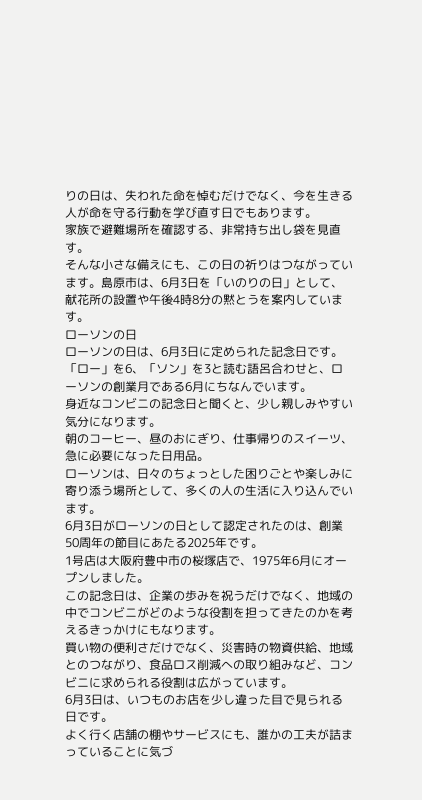りの日は、失われた命を悼むだけでなく、今を生きる人が命を守る行動を学び直す日でもあります。
家族で避難場所を確認する、非常持ち出し袋を見直す。
そんな小さな備えにも、この日の祈りはつながっています。島原市は、6月3日を「いのりの日」として、献花所の設置や午後4時8分の黙とうを案内しています。
ローソンの日
ローソンの日は、6月3日に定められた記念日です。
「ロー」を6、「ソン」を3と読む語呂合わせと、ローソンの創業月である6月にちなんでいます。
身近なコンビニの記念日と聞くと、少し親しみやすい気分になります。
朝のコーヒー、昼のおにぎり、仕事帰りのスイーツ、急に必要になった日用品。
ローソンは、日々のちょっとした困りごとや楽しみに寄り添う場所として、多くの人の生活に入り込んでいます。
6月3日がローソンの日として認定されたのは、創業50周年の節目にあたる2025年です。
1号店は大阪府豊中市の桜塚店で、1975年6月にオープンしました。
この記念日は、企業の歩みを祝うだけでなく、地域の中でコンビニがどのような役割を担ってきたのかを考えるきっかけにもなります。
買い物の便利さだけでなく、災害時の物資供給、地域とのつながり、食品ロス削減への取り組みなど、コンビニに求められる役割は広がっています。
6月3日は、いつものお店を少し違った目で見られる日です。
よく行く店舗の棚やサービスにも、誰かの工夫が詰まっていることに気づ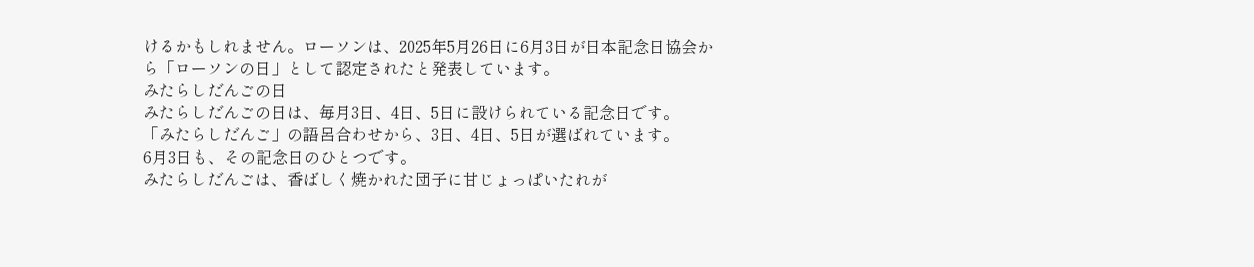けるかもしれません。ローソンは、2025年5月26日に6月3日が日本記念日協会から「ローソンの日」として認定されたと発表しています。
みたらしだんごの日
みたらしだんごの日は、毎月3日、4日、5日に設けられている記念日です。
「みたらしだんご」の語呂合わせから、3日、4日、5日が選ばれています。
6月3日も、その記念日のひとつです。
みたらしだんごは、香ばしく焼かれた団子に甘じょっぱいたれが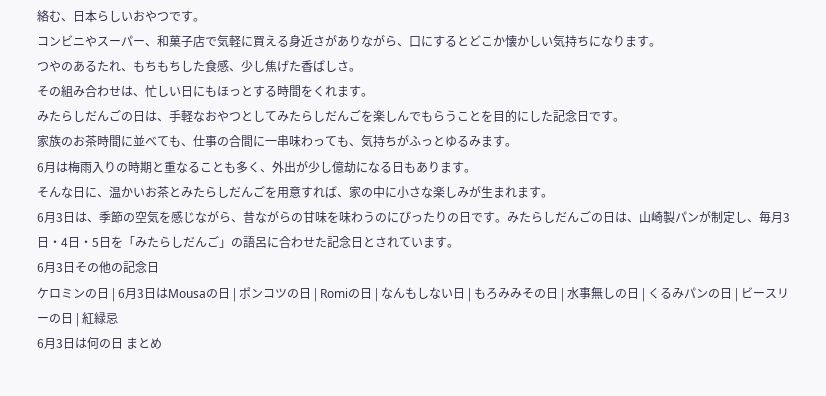絡む、日本らしいおやつです。
コンビニやスーパー、和菓子店で気軽に買える身近さがありながら、口にするとどこか懐かしい気持ちになります。
つやのあるたれ、もちもちした食感、少し焦げた香ばしさ。
その組み合わせは、忙しい日にもほっとする時間をくれます。
みたらしだんごの日は、手軽なおやつとしてみたらしだんごを楽しんでもらうことを目的にした記念日です。
家族のお茶時間に並べても、仕事の合間に一串味わっても、気持ちがふっとゆるみます。
6月は梅雨入りの時期と重なることも多く、外出が少し億劫になる日もあります。
そんな日に、温かいお茶とみたらしだんごを用意すれば、家の中に小さな楽しみが生まれます。
6月3日は、季節の空気を感じながら、昔ながらの甘味を味わうのにぴったりの日です。みたらしだんごの日は、山崎製パンが制定し、毎月3日・4日・5日を「みたらしだんご」の語呂に合わせた記念日とされています。
6月3日その他の記念日
ケロミンの日 | 6月3日はMousaの日 | ポンコツの日 | Romiの日 | なんもしない日 | もろみみその日 | 水事無しの日 | くるみパンの日 | ビースリーの日 | 紅緑忌
6月3日は何の日 まとめ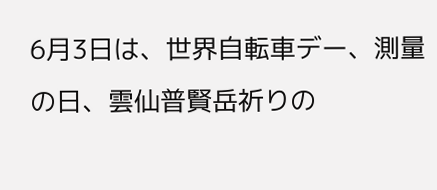6月3日は、世界自転車デー、測量の日、雲仙普賢岳祈りの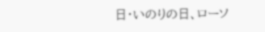日・いのりの日、ローソ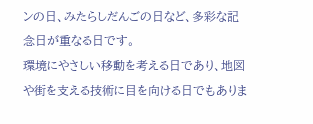ンの日、みたらしだんごの日など、多彩な記念日が重なる日です。
環境にやさしい移動を考える日であり、地図や街を支える技術に目を向ける日でもありま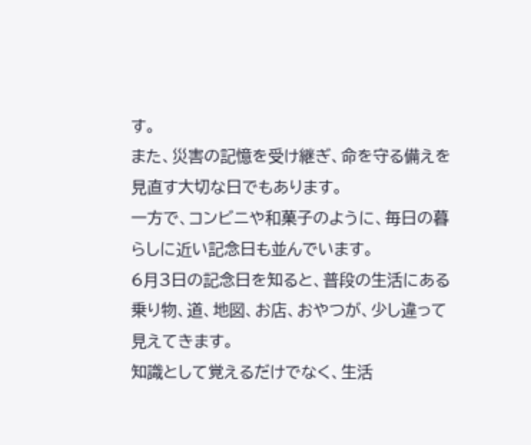す。
また、災害の記憶を受け継ぎ、命を守る備えを見直す大切な日でもあります。
一方で、コンビニや和菓子のように、毎日の暮らしに近い記念日も並んでいます。
6月3日の記念日を知ると、普段の生活にある乗り物、道、地図、お店、おやつが、少し違って見えてきます。
知識として覚えるだけでなく、生活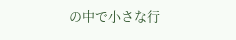の中で小さな行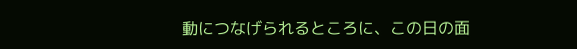動につなげられるところに、この日の面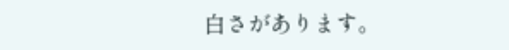白さがあります。